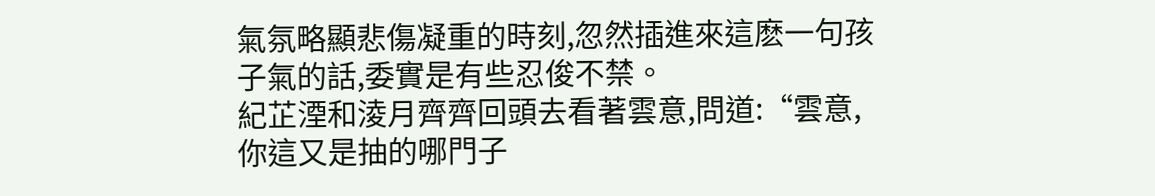氣氛略顯悲傷凝重的時刻,忽然插進來這麽一句孩子氣的話,委實是有些忍俊不禁。
紀芷湮和淩月齊齊回頭去看著雲意,問道:“雲意,你這又是抽的哪門子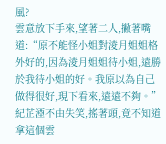風?
雲意放下手來,望著二人,撇著嘴道:“原不能怪小姐對淩月姐姐格外好的,因為淩月姐姐待小姐,遠勝於我待小姐的好。我原以為自己做得很好,現下看來,遠遠不夠。”
紀芷湮不由失笑,搖著頭,竟不知道拿這個雲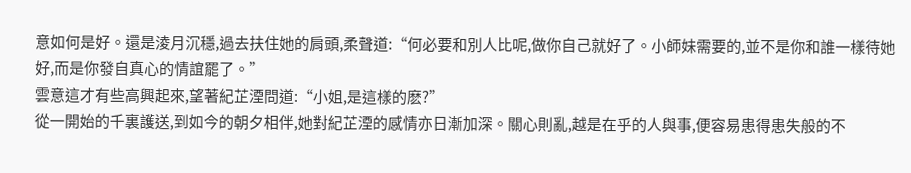意如何是好。還是淩月沉穩,過去扶住她的肩頭,柔聲道:“何必要和別人比呢,做你自己就好了。小師妹需要的,並不是你和誰一樣待她好,而是你發自真心的情誼罷了。”
雲意這才有些高興起來,望著紀芷湮問道:“小姐,是這樣的麽?”
從一開始的千裏護送,到如今的朝夕相伴,她對紀芷湮的感情亦日漸加深。關心則亂,越是在乎的人與事,便容易患得患失般的不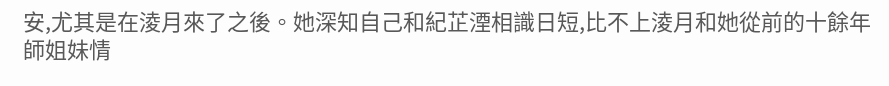安,尤其是在淩月來了之後。她深知自己和紀芷湮相識日短,比不上淩月和她從前的十餘年師姐妹情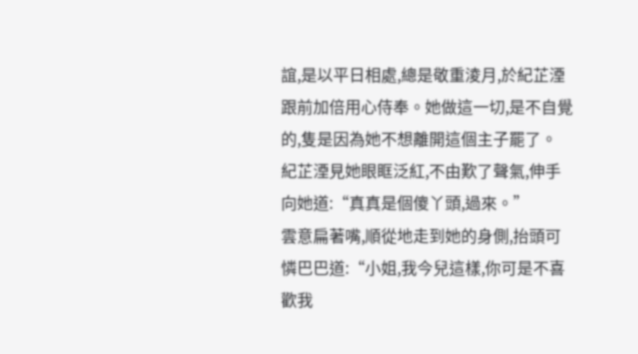誼,是以平日相處,總是敬重淩月,於紀芷湮跟前加倍用心侍奉。她做這一切,是不自覺的,隻是因為她不想離開這個主子罷了。
紀芷湮見她眼眶泛紅,不由歎了聲氣,伸手向她道:“真真是個傻丫頭,過來。”
雲意扁著嘴,順從地走到她的身側,抬頭可憐巴巴道:“小姐,我今兒這樣,你可是不喜歡我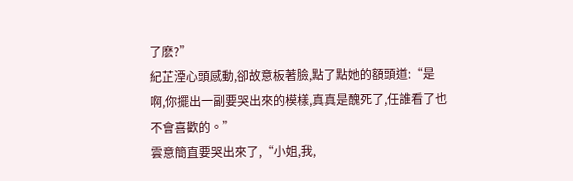了麽?”
紀芷湮心頭感動,卻故意板著臉,點了點她的額頭道:“是啊,你擺出一副要哭出來的模樣,真真是醜死了,任誰看了也不會喜歡的。”
雲意簡直要哭出來了,“小姐,我,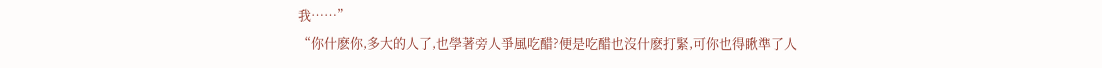我……”
“你什麽你,多大的人了,也學著旁人爭風吃醋?便是吃醋也沒什麽打緊,可你也得瞅準了人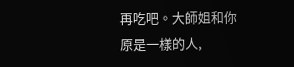再吃吧。大師姐和你原是一樣的人,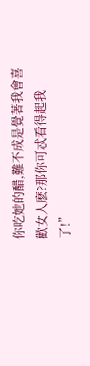你吃她的醋,難不成是覺著我會喜歡女人麽?那你可忒看得起我了!”